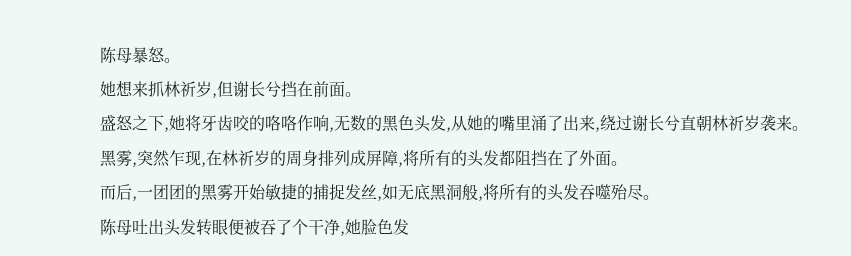陈母暴怒。
她想来抓林祈岁,但谢长兮挡在前面。
盛怒之下,她将牙齿咬的咯咯作响,无数的黑色头发,从她的嘴里涌了出来,绕过谢长兮直朝林祈岁袭来。
黑雾,突然乍现,在林祈岁的周身排列成屏障,将所有的头发都阻挡在了外面。
而后,一团团的黑雾开始敏捷的捕捉发丝,如无底黑洞般,将所有的头发吞噬殆尽。
陈母吐出头发转眼便被吞了个干净,她脸色发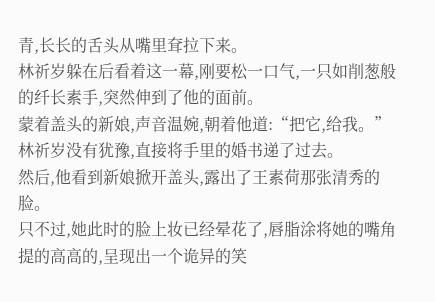青,长长的舌头从嘴里耷拉下来。
林祈岁躲在后看着这一幕,刚要松一口气,一只如削葱般的纤长素手,突然伸到了他的面前。
蒙着盖头的新娘,声音温婉,朝着他道:“把它,给我。”
林祈岁没有犹豫,直接将手里的婚书递了过去。
然后,他看到新娘掀开盖头,露出了王素荷那张清秀的脸。
只不过,她此时的脸上妆已经晕花了,唇脂涂将她的嘴角提的高高的,呈现出一个诡异的笑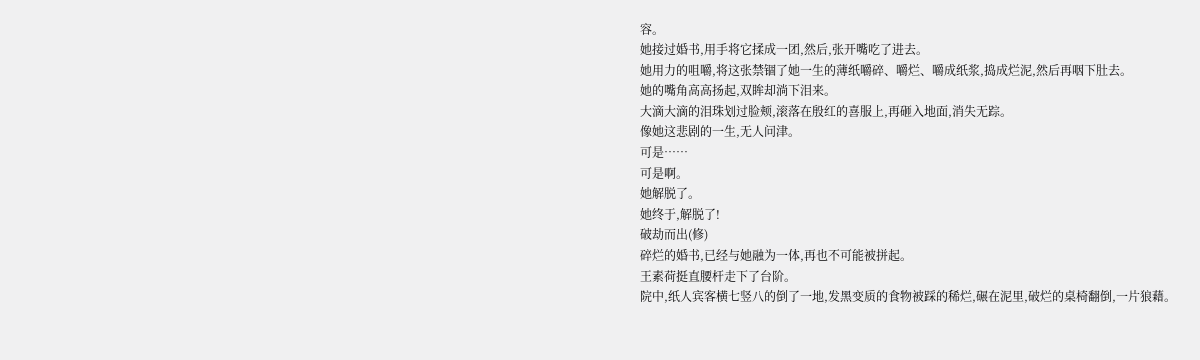容。
她接过婚书,用手将它揉成一团,然后,张开嘴吃了进去。
她用力的咀嚼,将这张禁锢了她一生的薄纸嚼碎、嚼烂、嚼成纸浆,捣成烂泥,然后再咽下肚去。
她的嘴角高高扬起,双眸却淌下泪来。
大滴大滴的泪珠划过脸颊,滚落在殷红的喜服上,再砸入地面,消失无踪。
像她这悲剧的一生,无人问津。
可是……
可是啊。
她解脱了。
她终于,解脱了!
破劫而出(修)
碎烂的婚书,已经与她融为一体,再也不可能被拼起。
王素荷挺直腰杆走下了台阶。
院中,纸人宾客横七竖八的倒了一地,发黑变质的食物被踩的稀烂,碾在泥里,破烂的桌椅翻倒,一片狼藉。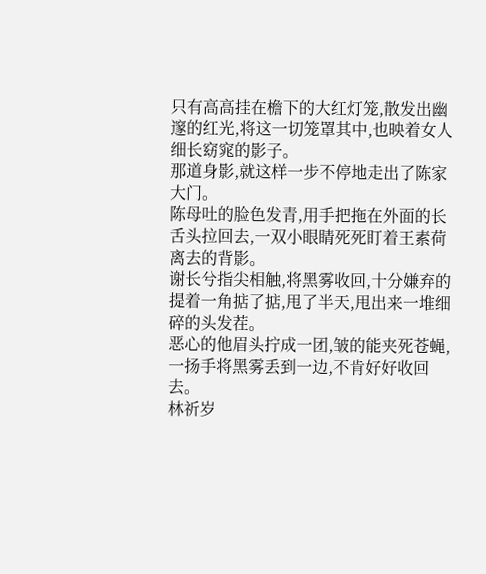只有高高挂在檐下的大红灯笼,散发出幽邃的红光,将这一切笼罩其中,也映着女人细长窈窕的影子。
那道身影,就这样一步不停地走出了陈家大门。
陈母吐的脸色发青,用手把拖在外面的长舌头拉回去,一双小眼睛死死盯着王素荷离去的背影。
谢长兮指尖相触,将黑雾收回,十分嫌弃的提着一角掂了掂,甩了半天,甩出来一堆细碎的头发茬。
恶心的他眉头拧成一团,皱的能夹死苍蝇,一扬手将黑雾丢到一边,不肯好好收回去。
林祈岁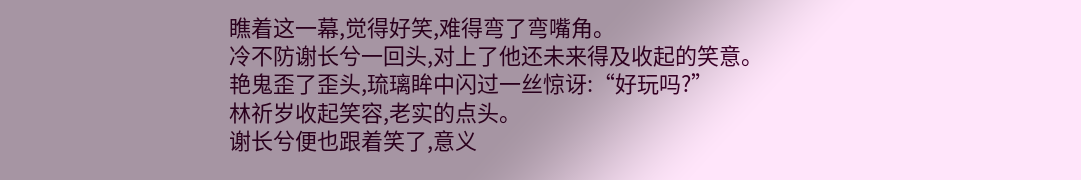瞧着这一幕,觉得好笑,难得弯了弯嘴角。
冷不防谢长兮一回头,对上了他还未来得及收起的笑意。
艳鬼歪了歪头,琉璃眸中闪过一丝惊讶:“好玩吗?”
林祈岁收起笑容,老实的点头。
谢长兮便也跟着笑了,意义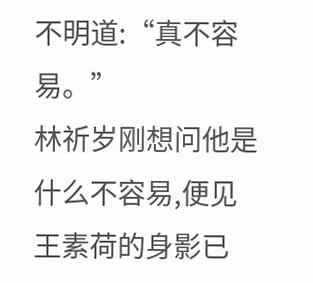不明道:“真不容易。”
林祈岁刚想问他是什么不容易,便见王素荷的身影已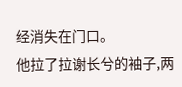经消失在门口。
他拉了拉谢长兮的袖子,两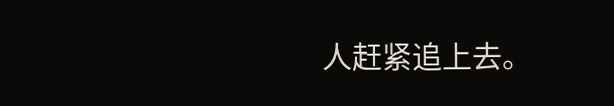人赶紧追上去。